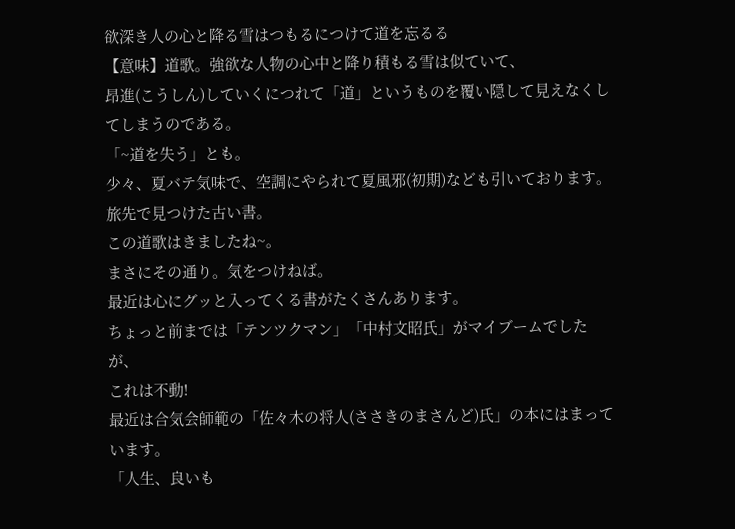欲深き人の心と降る雪はつもるにつけて道を忘るる
【意味】道歌。強欲な人物の心中と降り積もる雪は似ていて、
昂進(こうしん)していくにつれて「道」というものを覆い隠して見えなくしてしまうのである。
「~道を失う」とも。
少々、夏バテ気味で、空調にやられて夏風邪(初期)なども引いております。
旅先で見つけた古い書。
この道歌はきましたね~。
まさにその通り。気をつけねば。
最近は心にグッと入ってくる書がたくさんあります。
ちょっと前までは「テンツクマン」「中村文昭氏」がマイブームでしたが、
これは不動!
最近は合気会師範の「佐々木の将人(ささきのまさんど)氏」の本にはまっています。
「人生、良いも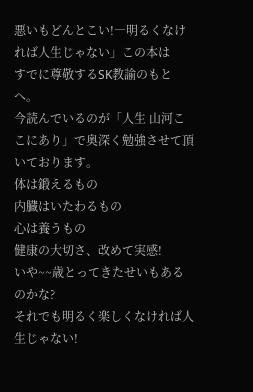悪いもどんとこい!―明るくなければ人生じゃない」この本は
すでに尊敬するSK教諭のもとへ。
今読んでいるのが「人生 山河ここにあり」で奥深く勉強させて頂いております。
体は鍛えるもの
内臓はいたわるもの
心は養うもの
健康の大切さ、改めて実感!
いや~~歳とってきたせいもあるのかな?
それでも明るく楽しくなければ人生じゃない!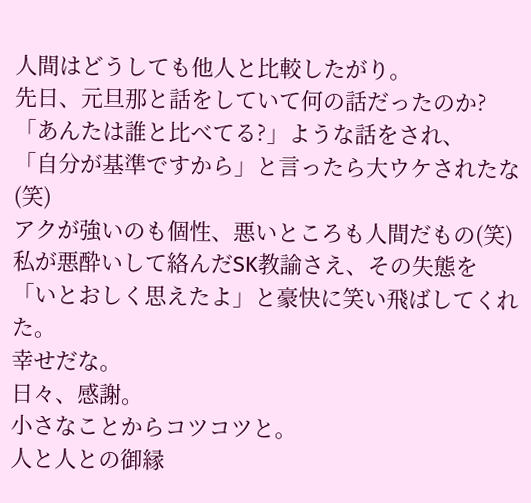人間はどうしても他人と比較したがり。
先日、元旦那と話をしていて何の話だったのか?
「あんたは誰と比べてる?」ような話をされ、
「自分が基準ですから」と言ったら大ウケされたな(笑)
アクが強いのも個性、悪いところも人間だもの(笑)
私が悪酔いして絡んだSK教諭さえ、その失態を
「いとおしく思えたよ」と豪快に笑い飛ばしてくれた。
幸せだな。
日々、感謝。
小さなことからコツコツと。
人と人との御縁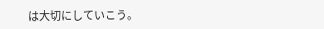は大切にしていこう。